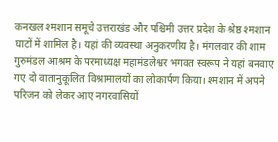कनखल श्मशान समूचे उत्तराखंड और पश्चिमी उत्तर प्रदेश के श्रेष्ठ श्मशान घाटों में शामिल है। यहां की व्यवस्था अनुकरणीय है। मंगलवार की शाम गुरुमंडल आश्रम के परमाध्यक्ष महामंडलेश्वर भगवत स्वरूप ने यहां बनवाए गए दो वातानुकूलित विश्रामालयों का लोकार्पण किया। श्मशान में अपने परिजन को लेकर आए नगरवासियों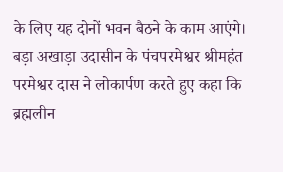के लिए यह दोनों भवन बैठने के काम आएंगे।
बड़ा अखाड़ा उदासीन के पंचपरमेश्वर श्रीमहंत परमेश्वर दास ने लोकार्पण करते हुए कहा कि ब्रह्मलीन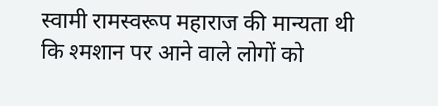स्वामी रामस्वरूप महाराज की मान्यता थी कि श्मशान पर आने वाले लोगों को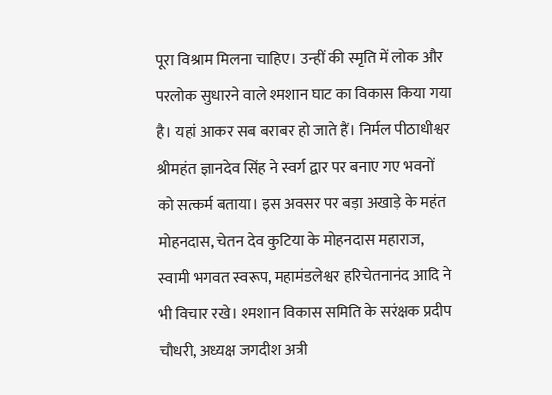पूरा विश्राम मिलना चाहिए। उन्हीं की स्मृति में लोक और परलोक सुधारने वाले श्मशान घाट का विकास किया गया है। यहां आकर सब बराबर हो जाते हैं। निर्मल पीठाधीश्वर श्रीमहंत ज्ञानदेव सिंह ने स्वर्ग द्वार पर बनाए गए भवनों को सत्कर्म बताया। इस अवसर पर बड़ा अखाड़े के महंत मोहनदास, चेतन देव कुटिया के मोहनदास महाराज, स्वामी भगवत स्वरूप, महामंडलेश्वर हरिचेतनानंद आदि ने भी विचार रखे। श्मशान विकास समिति के सरंक्षक प्रदीप चौधरी, अध्यक्ष जगदीश अत्री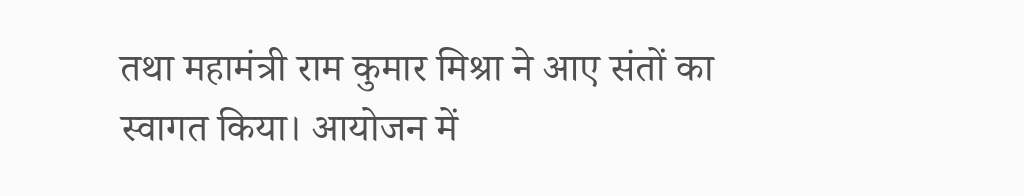तथा महामंत्री राम कुमार मिश्रा ने आए संतों का स्वागत किया। आयोजन में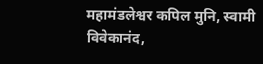महामंडलेश्वर कपिल मुनि, स्वामी विवेकानंद,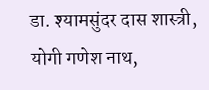डा. श्यामसुंदर दास शास्त्री, योगी गणेश नाथ,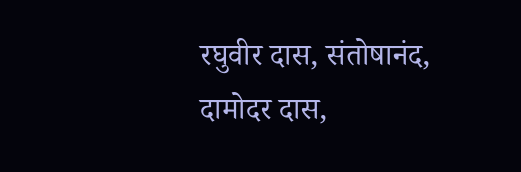रघुवीर दास, संतोषानंद, दामोदर दास,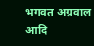भगवत अग्रवाल आदि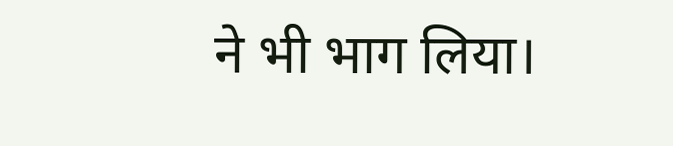ने भी भाग लिया।